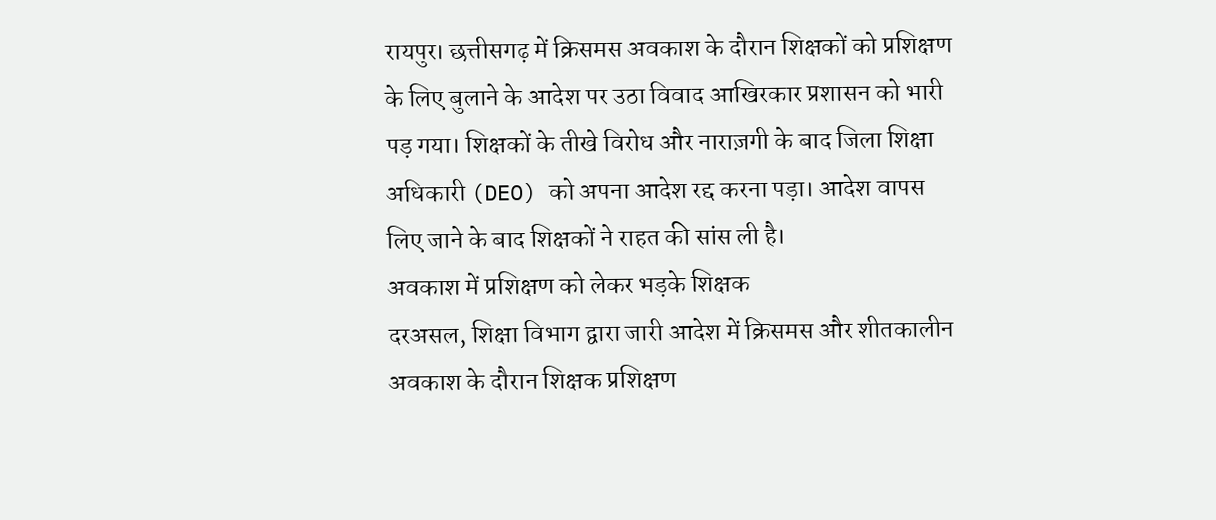रायपुर। छत्तीसगढ़ में क्रिसमस अवकाश के दौरान शिक्षकों को प्रशिक्षण के लिए बुलाने के आदेश पर उठा विवाद आखिरकार प्रशासन को भारी पड़ गया। शिक्षकों के तीखे विरोध और नाराज़गी के बाद जिला शिक्षा अधिकारी (DEO) को अपना आदेश रद्द करना पड़ा। आदेश वापस लिए जाने के बाद शिक्षकों ने राहत की सांस ली है।
अवकाश में प्रशिक्षण को लेकर भड़के शिक्षक
दरअसल, शिक्षा विभाग द्वारा जारी आदेश में क्रिसमस और शीतकालीन अवकाश के दौरान शिक्षक प्रशिक्षण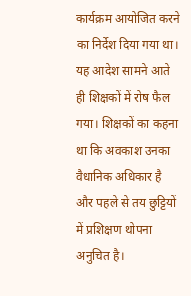कार्यक्रम आयोजित करने का निर्देश दिया गया था। यह आदेश सामने आते ही शिक्षकों में रोष फैल गया। शिक्षकों का कहना था कि अवकाश उनका वैधानिक अधिकार है और पहले से तय छुट्टियों में प्रशिक्षण थोपना अनुचित है।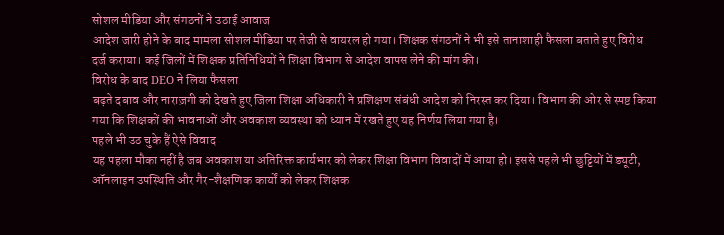सोशल मीडिया और संगठनों ने उठाई आवाज
आदेश जारी होने के बाद मामला सोशल मीडिया पर तेजी से वायरल हो गया। शिक्षक संगठनों ने भी इसे तानाशाही फैसला बताते हुए विरोध दर्ज कराया। कई जिलों में शिक्षक प्रतिनिधियों ने शिक्षा विभाग से आदेश वापस लेने की मांग की।
विरोध के बाद DEO ने लिया फैसला
बढ़ते दबाव और नाराज़गी को देखते हुए जिला शिक्षा अधिकारी ने प्रशिक्षण संबंधी आदेश को निरस्त कर दिया। विभाग की ओर से स्पष्ट किया गया कि शिक्षकों की भावनाओं और अवकाश व्यवस्था को ध्यान में रखते हुए यह निर्णय लिया गया है।
पहले भी उठ चुके हैं ऐसे विवाद
यह पहला मौका नहीं है जब अवकाश या अतिरिक्त कार्यभार को लेकर शिक्षा विभाग विवादों में आया हो। इससे पहले भी छुट्टियों में ड्यूटी, ऑनलाइन उपस्थिति और गैर-शैक्षणिक कार्यों को लेकर शिक्षक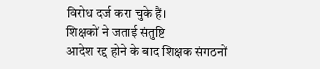विरोध दर्ज करा चुके हैं।
शिक्षकों ने जताई संतुष्टि
आदेश रद्द होने के बाद शिक्षक संगठनों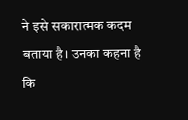ने इसे सकारात्मक कदम बताया है। उनका कहना है कि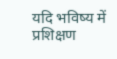यदि भविष्य में प्रशिक्षण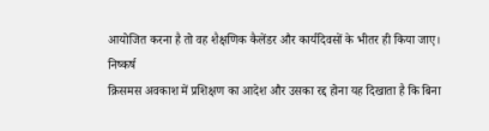आयोजित करना है तो वह शैक्षणिक कैलेंडर और कार्यदिवसों के भीतर ही किया जाए।
निष्कर्ष
क्रिसमस अवकाश में प्रशिक्षण का आदेश और उसका रद्द होना यह दिखाता है कि बिना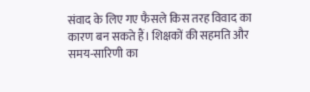संवाद के लिए गए फैसले किस तरह विवाद का कारण बन सकते हैं। शिक्षकों की सहमति और समय-सारिणी का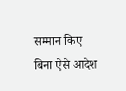सम्मान किए बिना ऐसे आदेश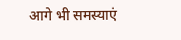आगे भी समस्याएं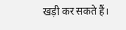खड़ी कर सकते हैं।